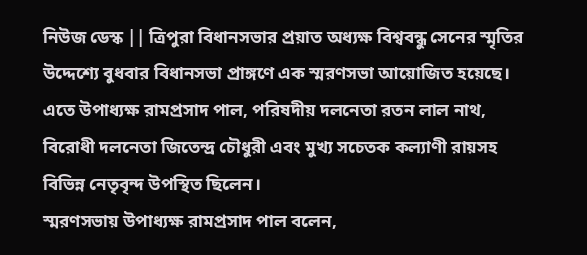নিউজ ডেস্ক || ত্রিপুরা বিধানসভার প্রয়াত অধ্যক্ষ বিশ্ববন্ধু সেনের স্মৃতির উদ্দেশ্যে বুধবার বিধানসভা প্রাঙ্গণে এক স্মরণসভা আয়োজিত হয়েছে। এতে উপাধ্যক্ষ রামপ্রসাদ পাল, পরিষদীয় দলনেতা রতন লাল নাথ, বিরোধী দলনেতা জিতেন্দ্র চৌধুরী এবং মুখ্য সচেতক কল্যাণী রায়সহ বিভিন্ন নেতৃবৃন্দ উপস্থিত ছিলেন।
স্মরণসভায় উপাধ্যক্ষ রামপ্রসাদ পাল বলেন,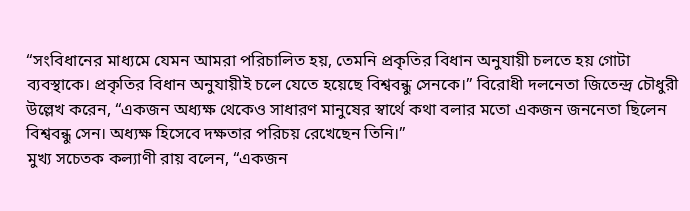“সংবিধানের মাধ্যমে যেমন আমরা পরিচালিত হয়, তেমনি প্রকৃতির বিধান অনুযায়ী চলতে হয় গোটা ব্যবস্থাকে। প্রকৃতির বিধান অনুযায়ীই চলে যেতে হয়েছে বিশ্ববন্ধু সেনকে।” বিরোধী দলনেতা জিতেন্দ্র চৌধুরী উল্লেখ করেন, “একজন অধ্যক্ষ থেকেও সাধারণ মানুষের স্বার্থে কথা বলার মতো একজন জননেতা ছিলেন বিশ্ববন্ধু সেন। অধ্যক্ষ হিসেবে দক্ষতার পরিচয় রেখেছেন তিনি।”
মুখ্য সচেতক কল্যাণী রায় বলেন, “একজন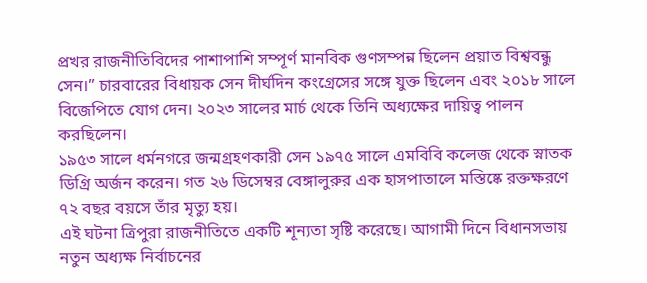প্রখর রাজনীতিবিদের পাশাপাশি সম্পূর্ণ মানবিক গুণসম্পন্ন ছিলেন প্রয়াত বিশ্ববন্ধু সেন।” চারবারের বিধায়ক সেন দীর্ঘদিন কংগ্রেসের সঙ্গে যুক্ত ছিলেন এবং ২০১৮ সালে বিজেপিতে যোগ দেন। ২০২৩ সালের মার্চ থেকে তিনি অধ্যক্ষের দায়িত্ব পালন করছিলেন।
১৯৫৩ সালে ধর্মনগরে জন্মগ্রহণকারী সেন ১৯৭৫ সালে এমবিবি কলেজ থেকে স্নাতক ডিগ্রি অর্জন করেন। গত ২৬ ডিসেম্বর বেঙ্গালুরুর এক হাসপাতালে মস্তিষ্কে রক্তক্ষরণে ৭২ বছর বয়সে তাঁর মৃত্যু হয়।
এই ঘটনা ত্রিপুরা রাজনীতিতে একটি শূন্যতা সৃষ্টি করেছে। আগামী দিনে বিধানসভায় নতুন অধ্যক্ষ নির্বাচনের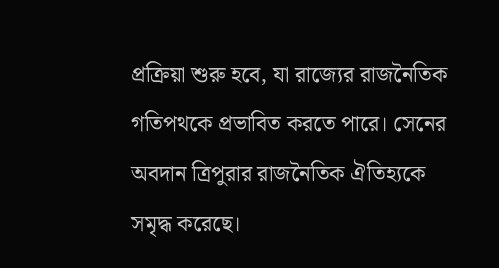প্রক্রিয়া শুরু হবে, যা রাজ্যের রাজনৈতিক গতিপথকে প্রভাবিত করতে পারে। সেনের অবদান ত্রিপুরার রাজনৈতিক ঐতিহ্যকে সমৃদ্ধ করেছে।